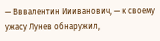— Вввалентин Иииванович, — к своему ужасу Лунев обнаружил,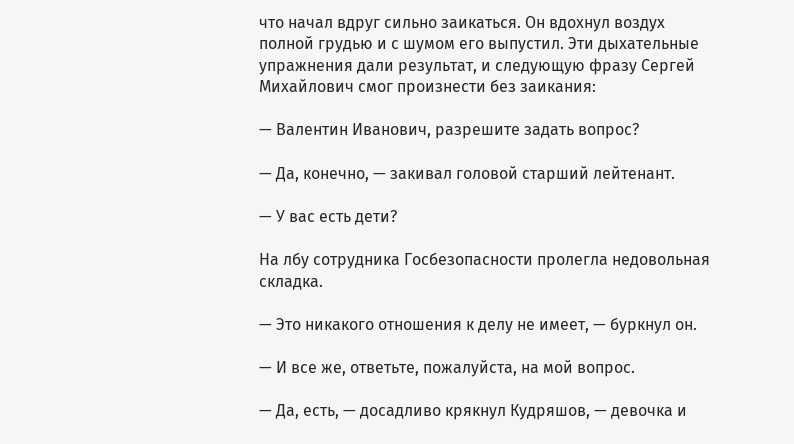что начал вдруг сильно заикаться. Он вдохнул воздух полной грудью и с шумом его выпустил. Эти дыхательные упражнения дали результат, и следующую фразу Сергей Михайлович смог произнести без заикания:

— Валентин Иванович, разрешите задать вопрос?

— Да, конечно, — закивал головой старший лейтенант.

— У вас есть дети?

На лбу сотрудника Госбезопасности пролегла недовольная складка.

— Это никакого отношения к делу не имеет, — буркнул он.

— И все же, ответьте, пожалуйста, на мой вопрос.

— Да, есть, — досадливо крякнул Кудряшов, — девочка и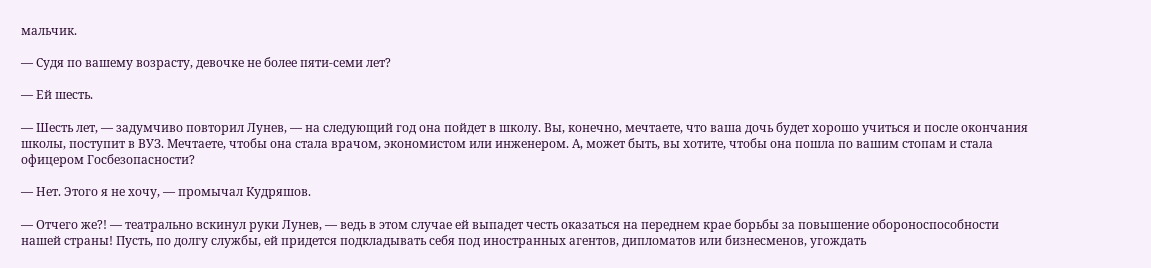мальчик.

— Судя по вашему возрасту, девочке не более пяти-семи лет?

— Ей шесть.

— Шесть лет, — задумчиво повторил Лунев, — на следующий год она пойдет в школу. Вы, конечно, мечтаете, что ваша дочь будет хорошо учиться и после окончания школы, поступит в ВУЗ. Мечтаете, чтобы она стала врачом, экономистом или инженером. А, может быть, вы хотите, чтобы она пошла по вашим стопам и стала офицером Госбезопасности?

— Нет. Этого я не хочу, — промычал Кудряшов.

— Отчего же?! — театрально вскинул руки Лунев, — ведь в этом случае ей выпадет честь оказаться на переднем крае борьбы за повышение обороноспособности нашей страны! Пусть, по долгу службы, ей придется подкладывать себя под иностранных агентов, дипломатов или бизнесменов, угождать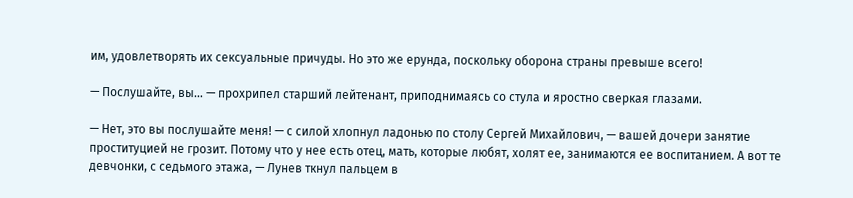им, удовлетворять их сексуальные причуды. Но это же ерунда, поскольку оборона страны превыше всего!

— Послушайте, вы… — прохрипел старший лейтенант, приподнимаясь со стула и яростно сверкая глазами.

— Нет, это вы послушайте меня! — с силой хлопнул ладонью по столу Сергей Михайлович, — вашей дочери занятие проституцией не грозит. Потому что у нее есть отец, мать, которые любят, холят ее, занимаются ее воспитанием. А вот те девчонки, с седьмого этажа, — Лунев ткнул пальцем в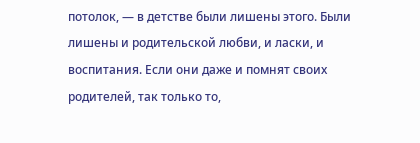потолок, — в детстве были лишены этого. Были лишены и родительской любви, и ласки, и воспитания. Если они даже и помнят своих родителей, так только то,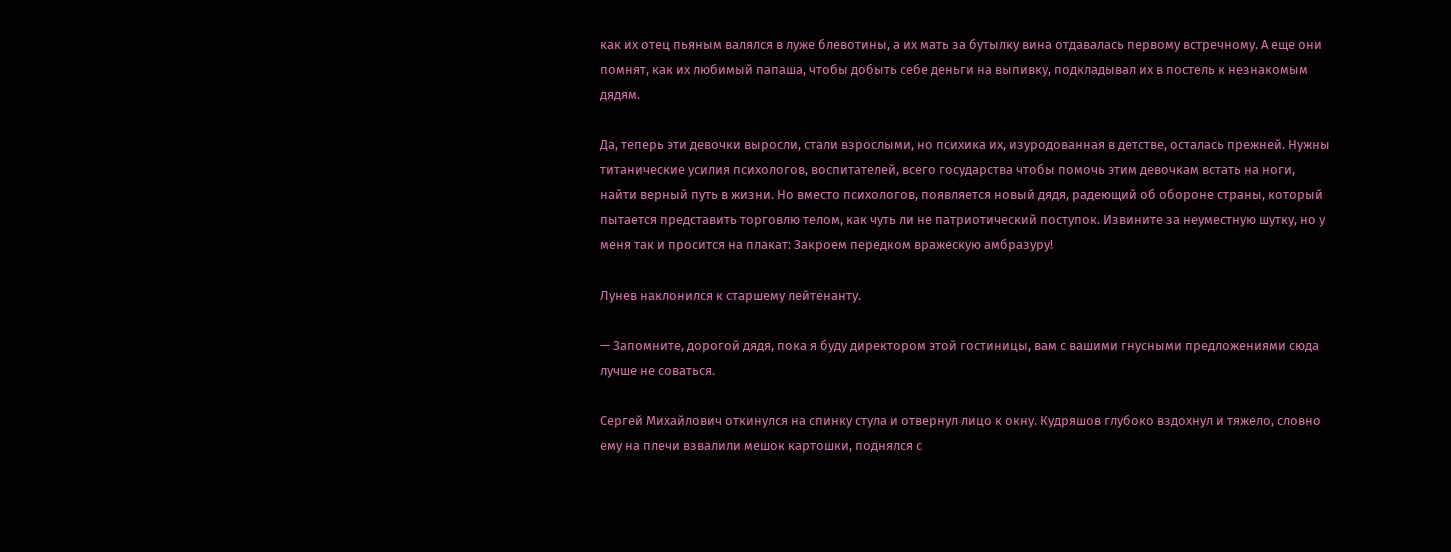как их отец пьяным валялся в луже блевотины, а их мать за бутылку вина отдавалась первому встречному. А еще они помнят, как их любимый папаша, чтобы добыть себе деньги на выпивку, подкладывал их в постель к незнакомым дядям.

Да, теперь эти девочки выросли, стали взрослыми, но психика их, изуродованная в детстве, осталась прежней. Нужны титанические усилия психологов, воспитателей, всего государства чтобы помочь этим девочкам встать на ноги, найти верный путь в жизни. Но вместо психологов, появляется новый дядя, радеющий об обороне страны, который пытается представить торговлю телом, как чуть ли не патриотический поступок. Извините за неуместную шутку, но у меня так и просится на плакат: Закроем передком вражескую амбразуру!

Лунев наклонился к старшему лейтенанту.

— Запомните, дорогой дядя, пока я буду директором этой гостиницы, вам с вашими гнусными предложениями сюда лучше не соваться.

Сергей Михайлович откинулся на спинку стула и отвернул лицо к окну. Кудряшов глубоко вздохнул и тяжело, словно ему на плечи взвалили мешок картошки, поднялся с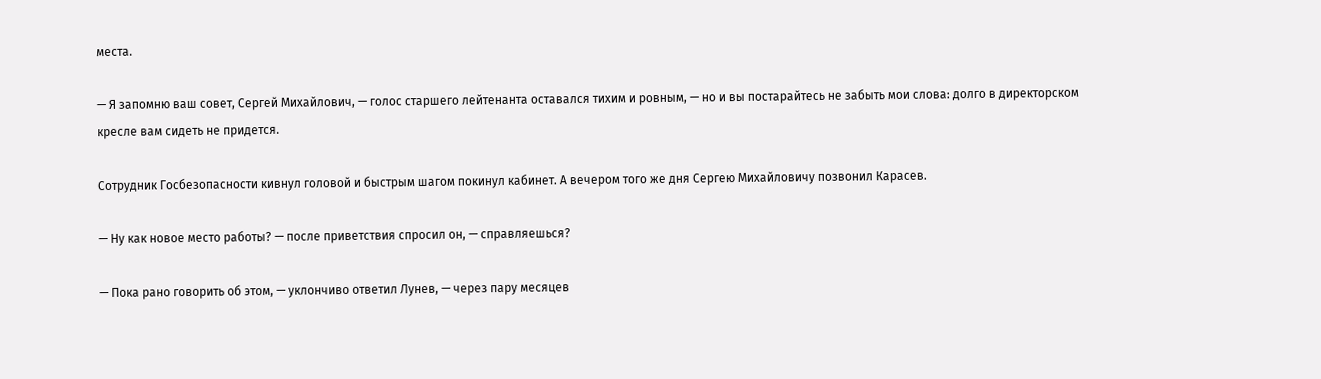места.

— Я запомню ваш совет, Сергей Михайлович, — голос старшего лейтенанта оставался тихим и ровным, — но и вы постарайтесь не забыть мои слова: долго в директорском кресле вам сидеть не придется.

Сотрудник Госбезопасности кивнул головой и быстрым шагом покинул кабинет. А вечером того же дня Сергею Михайловичу позвонил Карасев.

— Ну как новое место работы? — после приветствия спросил он, — справляешься?

— Пока рано говорить об этом, — уклончиво ответил Лунев, — через пару месяцев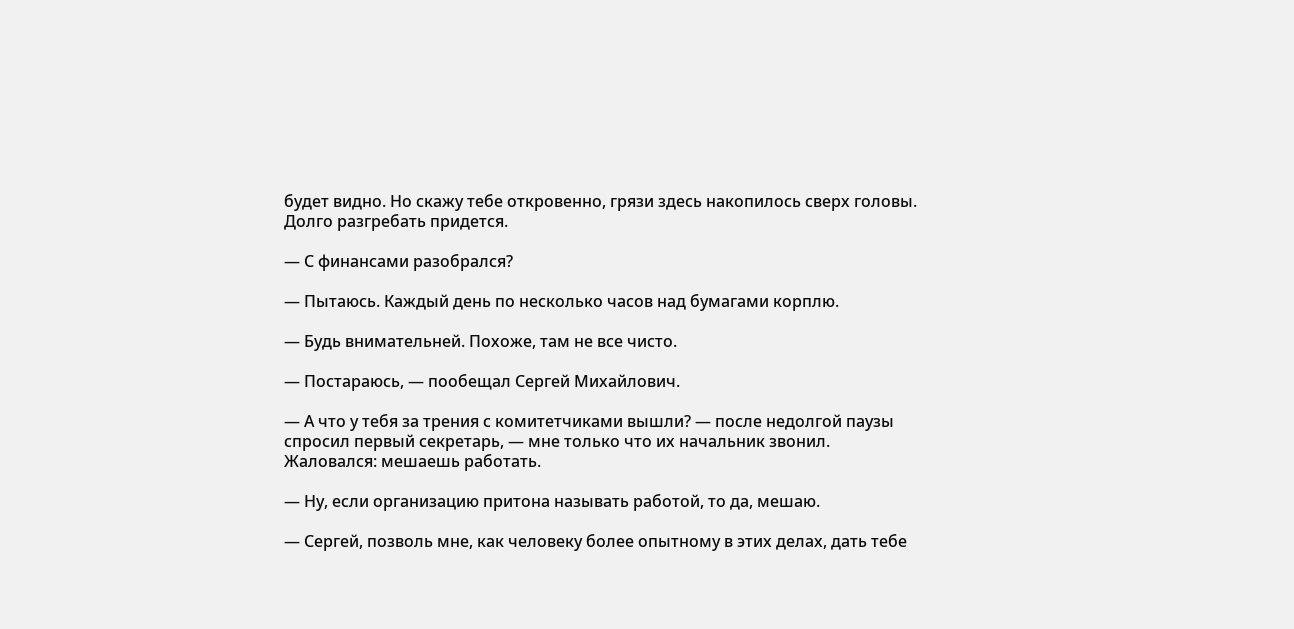будет видно. Но скажу тебе откровенно, грязи здесь накопилось сверх головы. Долго разгребать придется.

— С финансами разобрался?

— Пытаюсь. Каждый день по несколько часов над бумагами корплю.

— Будь внимательней. Похоже, там не все чисто.

— Постараюсь, — пообещал Сергей Михайлович.

— А что у тебя за трения с комитетчиками вышли? — после недолгой паузы спросил первый секретарь, — мне только что их начальник звонил. Жаловался: мешаешь работать.

— Ну, если организацию притона называть работой, то да, мешаю.

— Сергей, позволь мне, как человеку более опытному в этих делах, дать тебе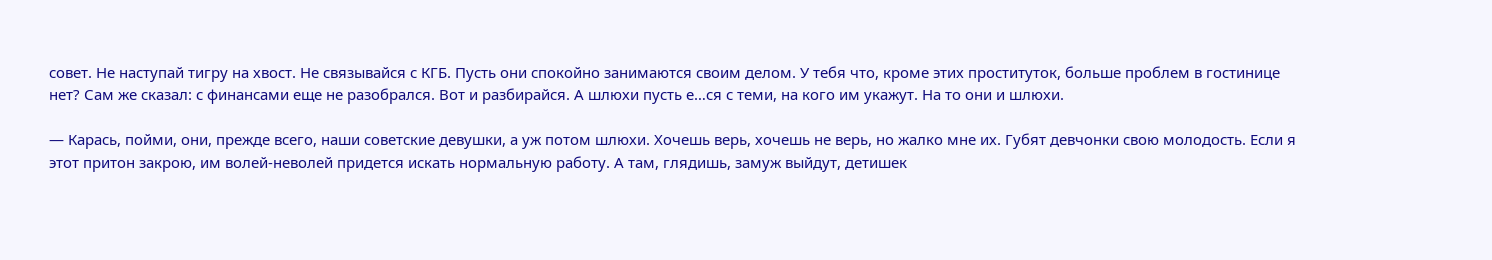совет. Не наступай тигру на хвост. Не связывайся с КГБ. Пусть они спокойно занимаются своим делом. У тебя что, кроме этих проституток, больше проблем в гостинице нет? Сам же сказал: с финансами еще не разобрался. Вот и разбирайся. А шлюхи пусть е…ся с теми, на кого им укажут. На то они и шлюхи.

— Карась, пойми, они, прежде всего, наши советские девушки, а уж потом шлюхи. Хочешь верь, хочешь не верь, но жалко мне их. Губят девчонки свою молодость. Если я этот притон закрою, им волей-неволей придется искать нормальную работу. А там, глядишь, замуж выйдут, детишек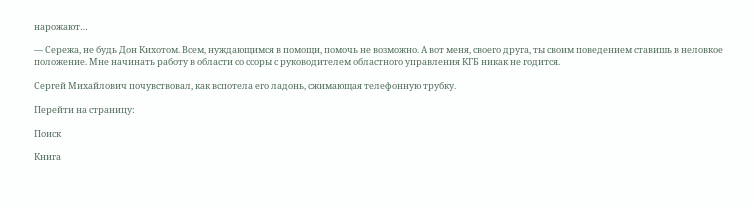нарожают…

— Сережа, не будь Дон Кихотом. Всем, нуждающимся в помощи, помочь не возможно. А вот меня, своего друга, ты своим поведением ставишь в неловкое положение. Мне начинать работу в области со ссоры с руководителем областного управления КГБ никак не годится.

Сергей Михайлович почувствовал, как вспотела его ладонь, сжимающая телефонную трубку.

Перейти на страницу:

Поиск

Книга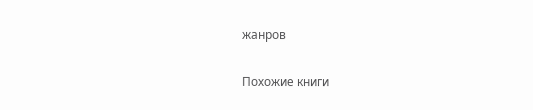жанров

Похожие книги